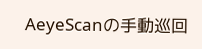AeyeScanの手動巡回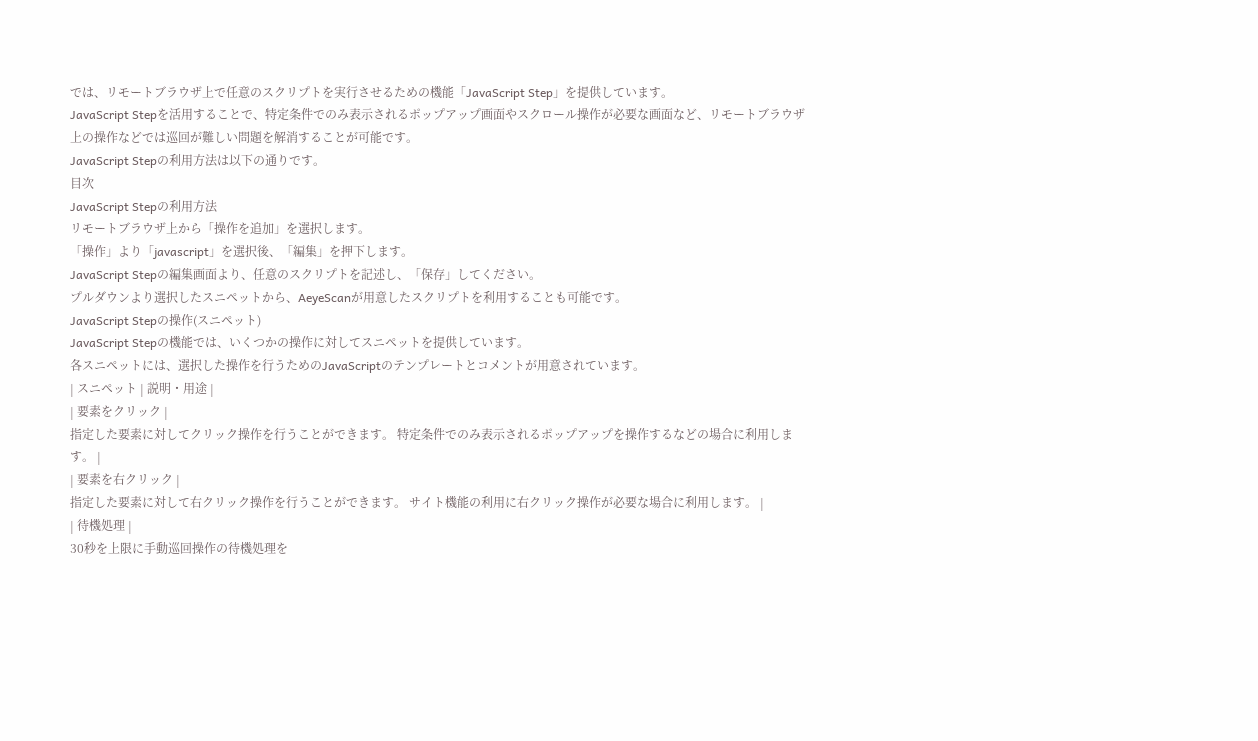では、リモートブラウザ上で任意のスクリプトを実行させるための機能「JavaScript Step」を提供しています。
JavaScript Stepを活用することで、特定条件でのみ表示されるポップアップ画面やスクロール操作が必要な画面など、リモートブラウザ上の操作などでは巡回が難しい問題を解消することが可能です。
JavaScript Stepの利用方法は以下の通りです。
目次
JavaScript Stepの利用方法
リモートブラウザ上から「操作を追加」を選択します。
「操作」より「javascript」を選択後、「編集」を押下します。
JavaScript Stepの編集画面より、任意のスクリプトを記述し、「保存」してください。
プルダウンより選択したスニペットから、AeyeScanが用意したスクリプトを利用することも可能です。
JavaScript Stepの操作(スニペット)
JavaScript Stepの機能では、いくつかの操作に対してスニペットを提供しています。
各スニペットには、選択した操作を行うためのJavaScriptのテンプレートとコメントが用意されています。
| スニペット | 説明・用途 |
| 要素をクリック |
指定した要素に対してクリック操作を行うことができます。 特定条件でのみ表示されるポップアップを操作するなどの場合に利用します。 |
| 要素を右クリック |
指定した要素に対して右クリック操作を行うことができます。 サイト機能の利用に右クリック操作が必要な場合に利用します。 |
| 待機処理 |
30秒を上限に手動巡回操作の待機処理を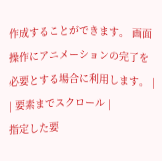作成することができます。 画面操作にアニメーションの完了を必要とする場合に利用します。 |
| 要素までスクロール |
指定した要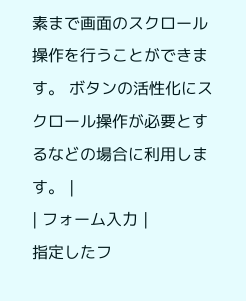素まで画面のスクロール操作を行うことができます。 ボタンの活性化にスクロール操作が必要とするなどの場合に利用します。 |
| フォーム入力 |
指定したフ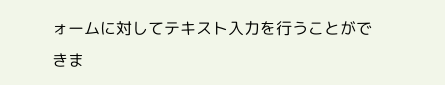ォームに対してテキスト入力を行うことができま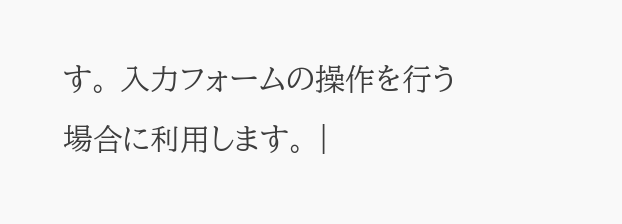す。 入力フォームの操作を行う場合に利用します。 |